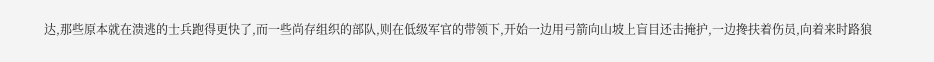达,那些原本就在溃逃的士兵跑得更快了,而一些尚存组织的部队,则在低级军官的带领下,开始一边用弓箭向山坡上盲目还击掩护,一边搀扶着伤员,向着来时路狼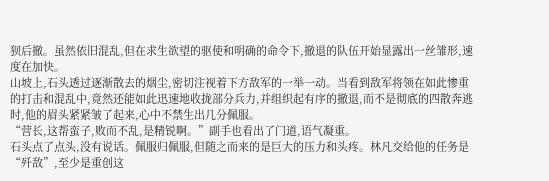狈后撤。虽然依旧混乱,但在求生欲望的驱使和明确的命令下,撤退的队伍开始显露出一丝雏形,速度在加快。
山坡上,石头透过逐渐散去的烟尘,密切注视着下方敌军的一举一动。当看到敌军将领在如此惨重的打击和混乱中,竟然还能如此迅速地收拢部分兵力,并组织起有序的撤退,而不是彻底的四散奔逃时,他的眉头紧紧皱了起来,心中不禁生出几分佩服。
“营长,这帮蛮子,败而不乱,是精锐啊。”副手也看出了门道,语气凝重。
石头点了点头,没有说话。佩服归佩服,但随之而来的是巨大的压力和头疼。林凡交给他的任务是“歼敌”,至少是重创这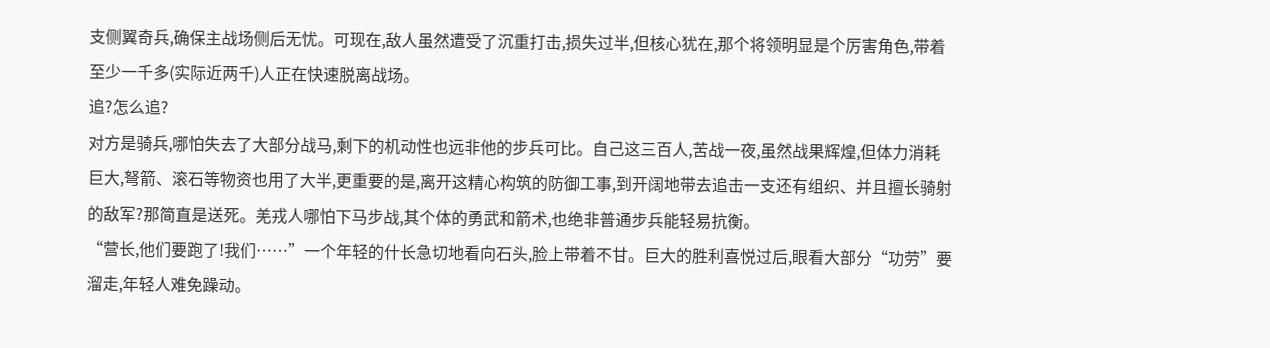支侧翼奇兵,确保主战场侧后无忧。可现在,敌人虽然遭受了沉重打击,损失过半,但核心犹在,那个将领明显是个厉害角色,带着至少一千多(实际近两千)人正在快速脱离战场。
追?怎么追?
对方是骑兵,哪怕失去了大部分战马,剩下的机动性也远非他的步兵可比。自己这三百人,苦战一夜,虽然战果辉煌,但体力消耗巨大,弩箭、滚石等物资也用了大半,更重要的是,离开这精心构筑的防御工事,到开阔地带去追击一支还有组织、并且擅长骑射的敌军?那简直是送死。羌戎人哪怕下马步战,其个体的勇武和箭术,也绝非普通步兵能轻易抗衡。
“营长,他们要跑了!我们……”一个年轻的什长急切地看向石头,脸上带着不甘。巨大的胜利喜悦过后,眼看大部分“功劳”要溜走,年轻人难免躁动。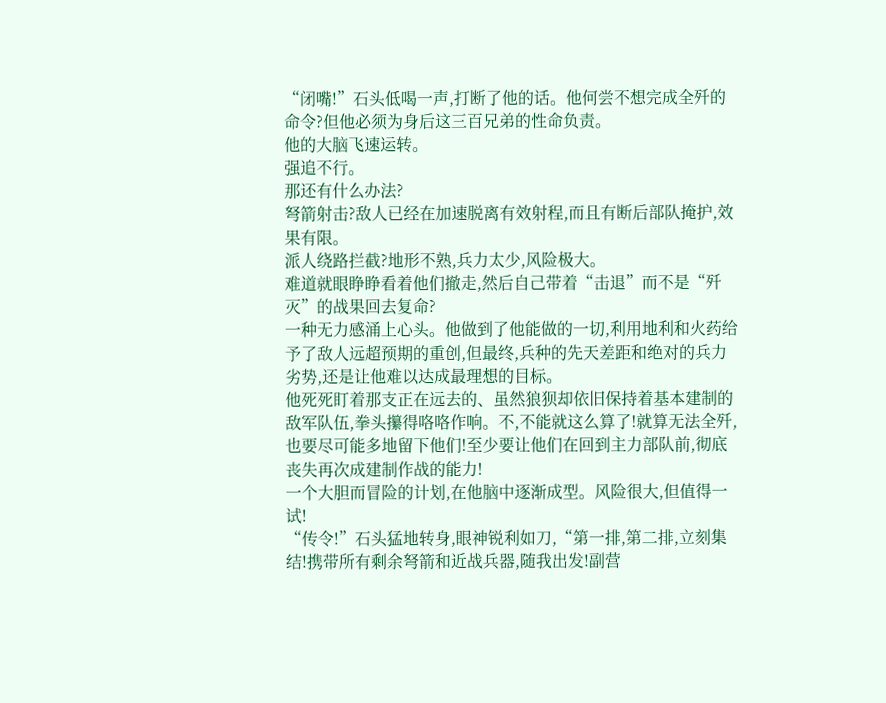“闭嘴!”石头低喝一声,打断了他的话。他何尝不想完成全歼的命令?但他必须为身后这三百兄弟的性命负责。
他的大脑飞速运转。
强追不行。
那还有什么办法?
弩箭射击?敌人已经在加速脱离有效射程,而且有断后部队掩护,效果有限。
派人绕路拦截?地形不熟,兵力太少,风险极大。
难道就眼睁睁看着他们撤走,然后自己带着“击退”而不是“歼灭”的战果回去复命?
一种无力感涌上心头。他做到了他能做的一切,利用地利和火药给予了敌人远超预期的重创,但最终,兵种的先天差距和绝对的兵力劣势,还是让他难以达成最理想的目标。
他死死盯着那支正在远去的、虽然狼狈却依旧保持着基本建制的敌军队伍,拳头攥得咯咯作响。不,不能就这么算了!就算无法全歼,也要尽可能多地留下他们!至少要让他们在回到主力部队前,彻底丧失再次成建制作战的能力!
一个大胆而冒险的计划,在他脑中逐渐成型。风险很大,但值得一试!
“传令!”石头猛地转身,眼神锐利如刀,“第一排,第二排,立刻集结!携带所有剩余弩箭和近战兵器,随我出发!副营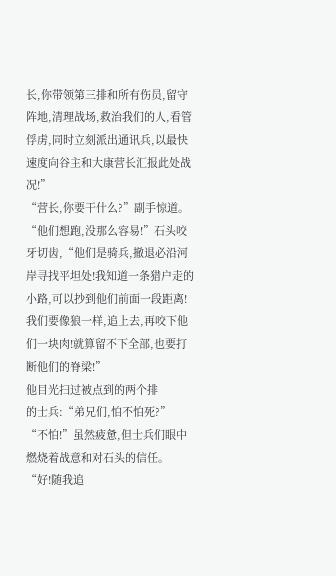长,你带领第三排和所有伤员,留守阵地,清理战场,救治我们的人,看管俘虏,同时立刻派出通讯兵,以最快速度向谷主和大康营长汇报此处战况!”
“营长,你要干什么?”副手惊道。
“他们想跑,没那么容易!”石头咬牙切齿,“他们是骑兵,撤退必沿河岸寻找平坦处!我知道一条猎户走的小路,可以抄到他们前面一段距离!我们要像狼一样,追上去,再咬下他们一块肉!就算留不下全部,也要打断他们的脊梁!”
他目光扫过被点到的两个排
的士兵:“弟兄们,怕不怕死?”
“不怕!”虽然疲惫,但士兵们眼中燃烧着战意和对石头的信任。
“好!随我追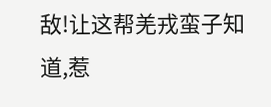敌!让这帮羌戎蛮子知道,惹